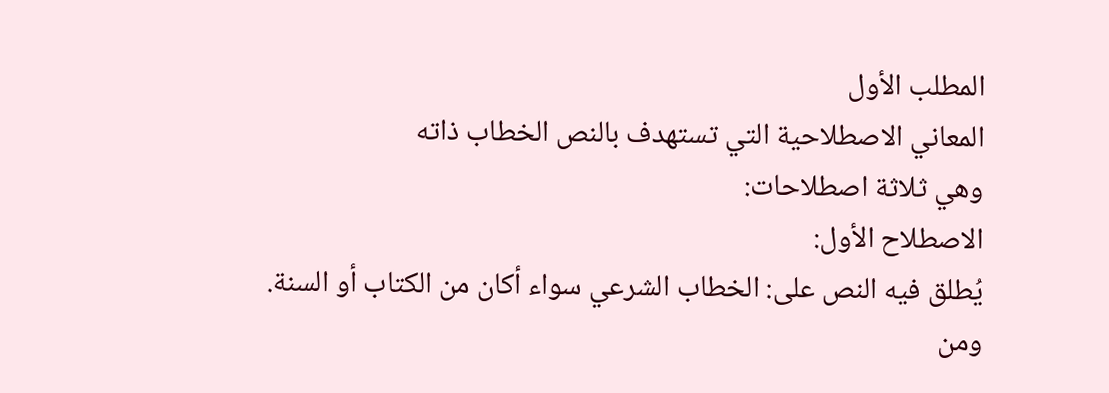المطلب الأول
المعاني الاصطلاحية التي تستهدف بالنص الخطاب ذاته
وهي ثلاثة اصطلاحات:
الاصطلاح الأول:
يُطلق فيه النص على: الخطاب الشرعي سواء أكان من الكتاب أو السنة.
ومن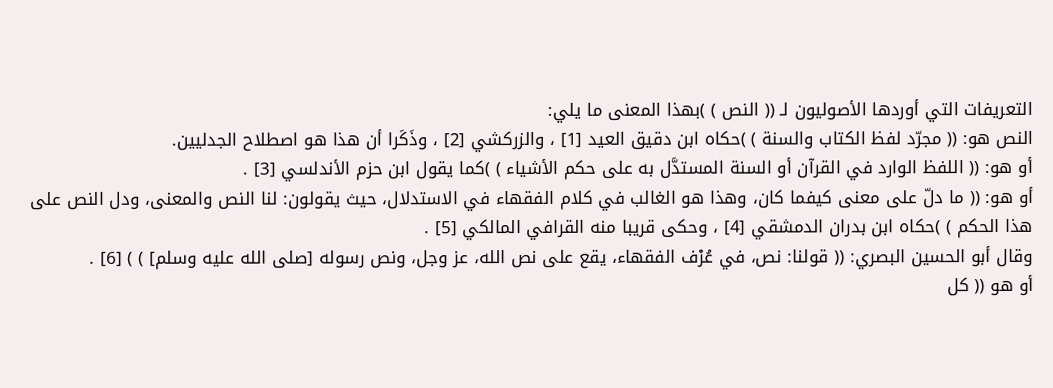التعريفات التي أوردها الأصوليون لـ (( النص ) )بهذا المعنى ما يلي:
النص هو: (( مجرّد لفظ الكتاب والسنة ) )حكاه ابن دقيق العيد [1] ، والزركشي [2] ، وذَكَرا أن هذا هو اصطلاح الجدليين.
أو هو: (( اللفظ الوارد في القرآن أو السنة المستدَّل به على حكم الأشياء ) )كما يقول ابن حزم الأندلسي [3] .
أو هو: (( ما دلّ على معنى كيفما كان، وهذا هو الغالب في كلام الفقهاء في الاستدلال، حيث يقولون: لنا النص والمعنى، ودل النص على هذا الحكم ) )حكاه ابن بدران الدمشقي [4] ، وحكى قريبا منه القرافي المالكي [5] .
وقال أبو الحسين البصري: (( قولنا: نص، في عُرْف الفقهاء، يقع على نص الله، عز وجل، ونص رسوله [صلى الله عليه وسلم] ) ) [6] .
أو هو (( كل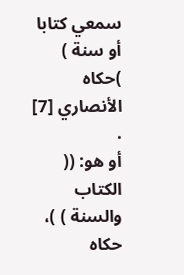سمعي كتابا أو سنة ) )حكاه الأنصاري [7] .
أو هو: (( الكتاب والسنة ) )، حكاه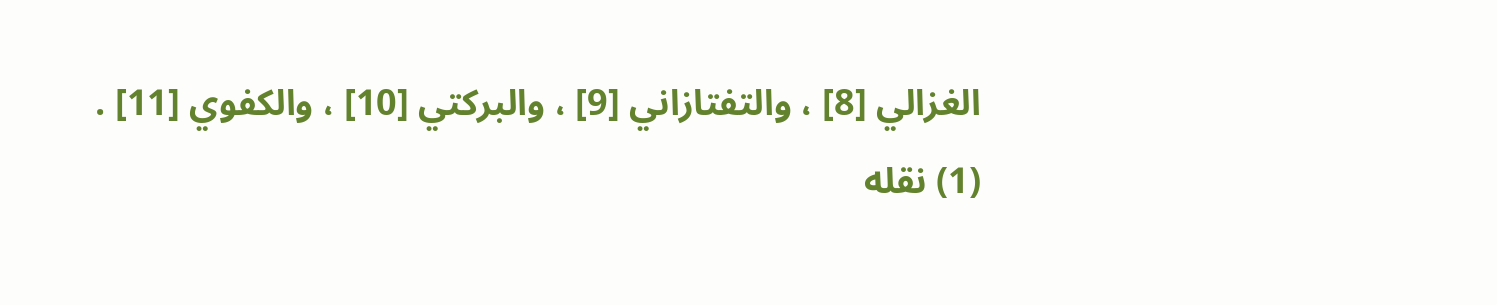الغزالي [8] ، والتفتازاني [9] ، والبركتي [10] ، والكفوي [11] .
(1) نقله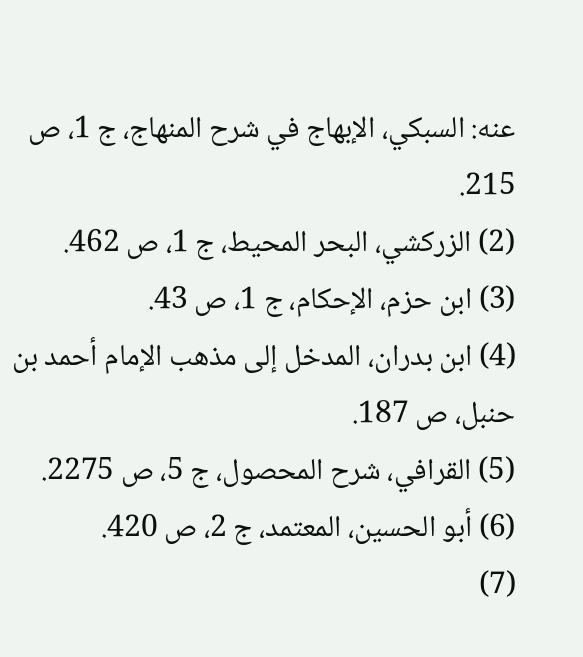عنه: السبكي، الإبهاج في شرح المنهاج، ج 1، ص 215.
(2) الزركشي، البحر المحيط، ج 1، ص 462.
(3) ابن حزم، الإحكام، ج 1، ص 43.
(4) ابن بدران، المدخل إلى مذهب الإمام أحمد بن حنبل، ص 187.
(5) القرافي، شرح المحصول، ج 5، ص 2275.
(6) أبو الحسين، المعتمد، ج 2، ص 420.
(7)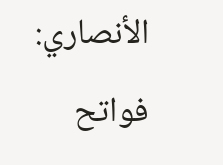الأنصاري: فواتح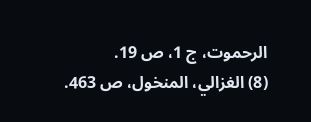الرحموت، ج 1، ص 19.
(8) الغزالي، المنخول، ص 463.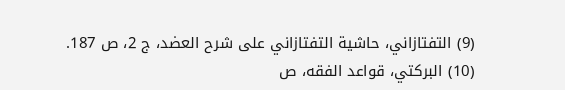(9) التفتازاني، حاشية التفتازاني على شرح العضد، ج 2، ص 187.
(10) البركتي، قواعد الفقه، ص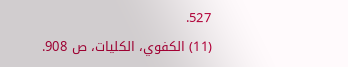527.
(11) الكفوي، الكليات، ص 908.